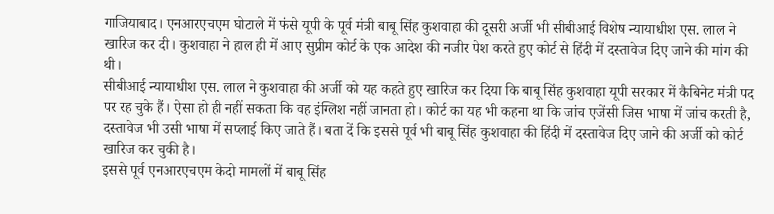गाजियाबाद। एनआरएचएम घोटाले में फंसे यूपी के पूर्व मंत्री बाबू सिंह कुशवाहा की दूसरी अर्जी भी सीबीआई विशेष न्यायाधीश एस. लाल ने खारिज कर दी। कुशवाहा ने हाल ही में आए सुप्रीम कोर्ट के एक आदेश की नजीर पेश करते हुए कोर्ट से हिंदी में दस्तावेज दिए जाने की मांग की थी।
सीबीआई न्यायाधीश एस. लाल ने कुशवाहा की अर्जी को यह कहते हुए खारिज कर दिया कि बाबू सिंह कुशवाहा यूपी सरकार में कैबिनेट मंत्री पद पर रह चुके हैं। ऐसा हो ही नहीं सकता कि वह इंग्लिश नहीं जानता हो। कोर्ट का यह भी कहना था कि जांच एजेंसी जिस भाषा में जांच करती है, दस्तावेज भी उसी भाषा में सप्लाई किए जाते हैं। बता दें कि इससे पूर्व भी बाबू सिंह कुशवाहा की हिंदी में दस्तावेज दिए जाने की अर्जी को कोर्ट खारिज कर चुकी है।
इससे पूर्व एनआरएचएम केदो मामलों में बाबू सिंह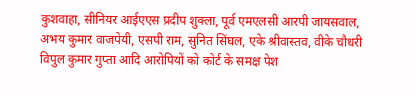कुशवाहा, सीनियर आईएएस प्रदीप शुक्ला, पूर्व एमएलसी आरपी जायसवाल, अभय कुमार वाजपेयी, एसपी राम, सुनित सिंघल, एके श्रीवास्तव, वीके चौधरी विपुल कुमार गुप्ता आदि आरोपियों को कोर्ट के समक्ष पेश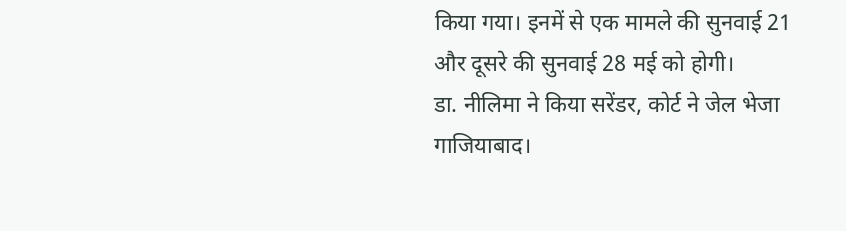किया गया। इनमें से एक मामले की सुनवाई 21 और दूसरे की सुनवाई 28 मई को होगी।
डा. नीलिमा ने किया सरेंडर, कोर्ट ने जेल भेजा
गाजियाबाद।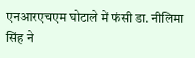एनआरएचएम घोटाले में फंसी डा. नीलिमा सिंह ने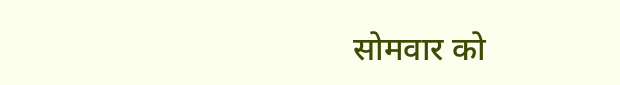सोमवार को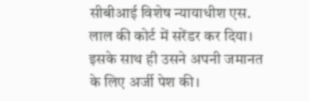सीबीआई विशेष न्यायाधीश एस. लाल की कोर्ट में सरेंडर कर दिया। इसके साथ ही उसने अपनी जमानत के लिए अर्जी पेश की।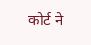कोर्ट ने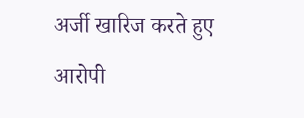अर्जी खारिज करते हुए आरोपी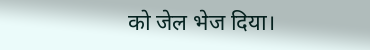को जेल भेज दिया।